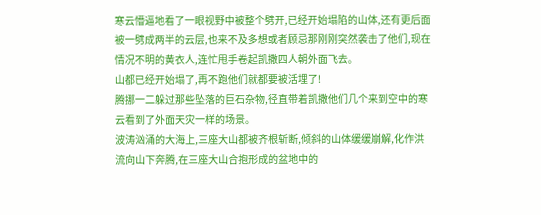寒云懵逼地看了一眼视野中被整个劈开,已经开始塌陷的山体,还有更后面被一劈成两半的云层,也来不及多想或者顾忌那刚刚突然袭击了他们,现在情况不明的黄衣人,连忙甩手卷起凯撒四人朝外面飞去。
山都已经开始塌了,再不跑他们就都要被活埋了!
腾挪一二躲过那些坠落的巨石杂物,径直带着凯撒他们几个来到空中的寒云看到了外面天灾一样的场景。
波涛汹涌的大海上,三座大山都被齐根斩断,倾斜的山体缓缓崩解,化作洪流向山下奔腾,在三座大山合抱形成的盆地中的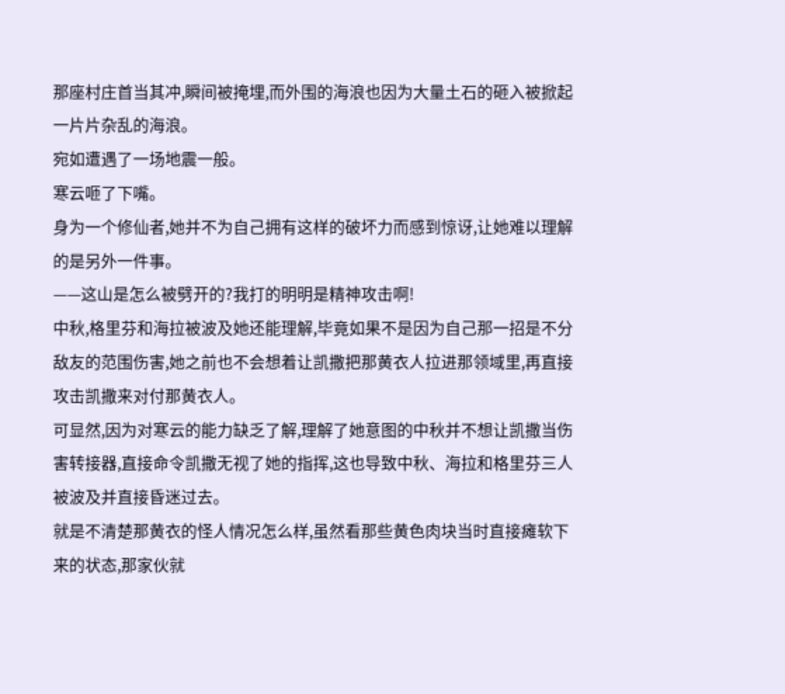那座村庄首当其冲,瞬间被掩埋,而外围的海浪也因为大量土石的砸入被掀起一片片杂乱的海浪。
宛如遭遇了一场地震一般。
寒云咂了下嘴。
身为一个修仙者,她并不为自己拥有这样的破坏力而感到惊讶,让她难以理解的是另外一件事。
——这山是怎么被劈开的?我打的明明是精神攻击啊!
中秋,格里芬和海拉被波及她还能理解,毕竟如果不是因为自己那一招是不分敌友的范围伤害,她之前也不会想着让凯撒把那黄衣人拉进那领域里,再直接攻击凯撒来对付那黄衣人。
可显然,因为对寒云的能力缺乏了解,理解了她意图的中秋并不想让凯撒当伤害转接器,直接命令凯撒无视了她的指挥,这也导致中秋、海拉和格里芬三人被波及并直接昏迷过去。
就是不清楚那黄衣的怪人情况怎么样,虽然看那些黄色肉块当时直接瘫软下来的状态,那家伙就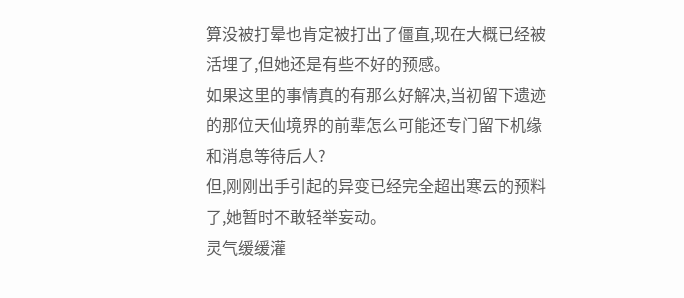算没被打晕也肯定被打出了僵直,现在大概已经被活埋了,但她还是有些不好的预感。
如果这里的事情真的有那么好解决,当初留下遗迹的那位天仙境界的前辈怎么可能还专门留下机缘和消息等待后人?
但,刚刚出手引起的异变已经完全超出寒云的预料了,她暂时不敢轻举妄动。
灵气缓缓灌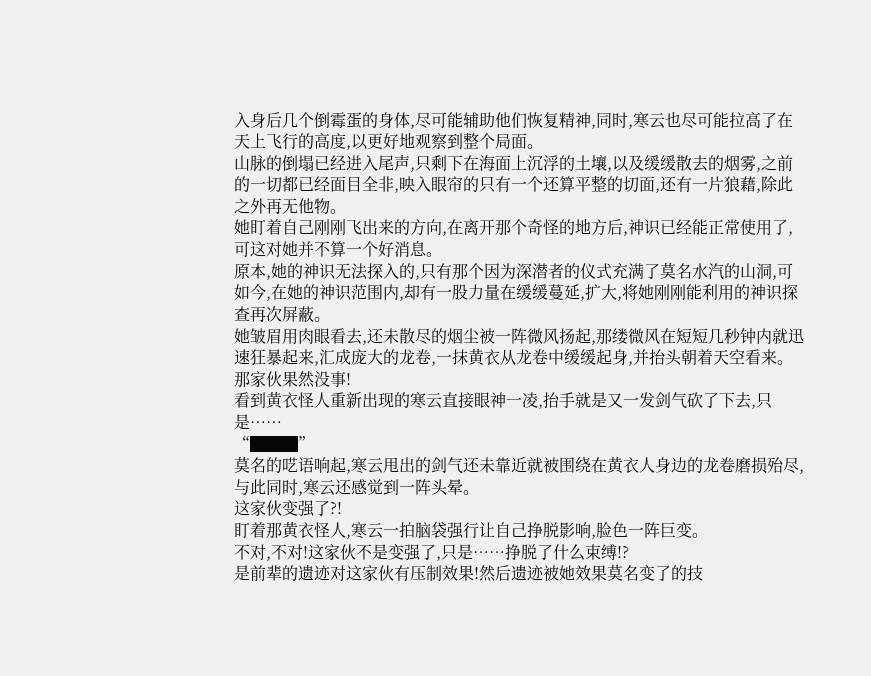入身后几个倒霉蛋的身体,尽可能辅助他们恢复精神,同时,寒云也尽可能拉高了在天上飞行的高度,以更好地观察到整个局面。
山脉的倒塌已经进入尾声,只剩下在海面上沉浮的土壤,以及缓缓散去的烟雾,之前的一切都已经面目全非,映入眼帘的只有一个还算平整的切面,还有一片狼藉,除此之外再无他物。
她盯着自己刚刚飞出来的方向,在离开那个奇怪的地方后,神识已经能正常使用了,可这对她并不算一个好消息。
原本,她的神识无法探入的,只有那个因为深潜者的仪式充满了莫名水汽的山洞,可如今,在她的神识范围内,却有一股力量在缓缓蔓延,扩大,将她刚刚能利用的神识探查再次屏蔽。
她皱眉用肉眼看去,还未散尽的烟尘被一阵微风扬起,那缕微风在短短几秒钟内就迅速狂暴起来,汇成庞大的龙卷,一抹黄衣从龙卷中缓缓起身,并抬头朝着天空看来。
那家伙果然没事!
看到黄衣怪人重新出现的寒云直接眼神一凌,抬手就是又一发剑气砍了下去,只是……
“███”
莫名的呓语响起,寒云甩出的剑气还未靠近就被围绕在黄衣人身边的龙卷磨损殆尽,与此同时,寒云还感觉到一阵头晕。
这家伙变强了?!
盯着那黄衣怪人,寒云一拍脑袋强行让自己挣脱影响,脸色一阵巨变。
不对,不对!这家伙不是变强了,只是……挣脱了什么束缚!?
是前辈的遗迹对这家伙有压制效果!然后遗迹被她效果莫名变了的技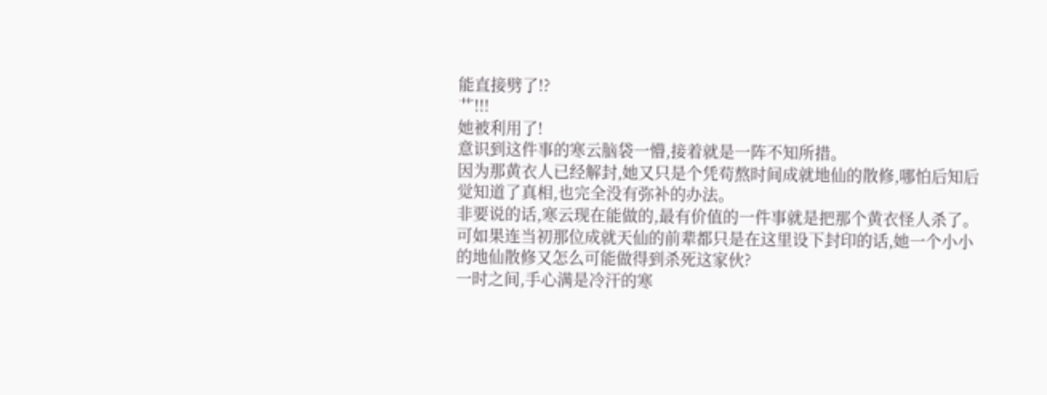能直接劈了!?
艹!!!
她被利用了!
意识到这件事的寒云脑袋一懵,接着就是一阵不知所措。
因为那黄衣人已经解封,她又只是个凭苟熬时间成就地仙的散修,哪怕后知后觉知道了真相,也完全没有弥补的办法。
非要说的话,寒云现在能做的,最有价值的一件事就是把那个黄衣怪人杀了。
可如果连当初那位成就天仙的前辈都只是在这里设下封印的话,她一个小小的地仙散修又怎么可能做得到杀死这家伙?
一时之间,手心满是冷汗的寒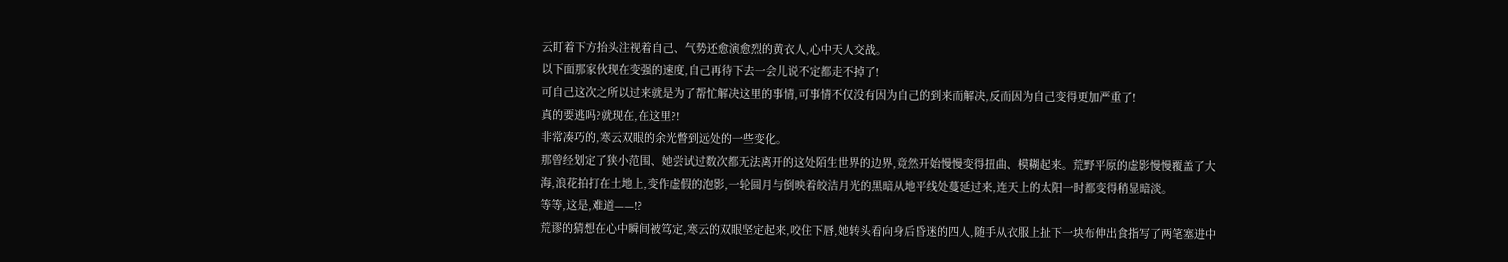云盯着下方抬头注视着自己、气势还愈演愈烈的黄衣人,心中天人交战。
以下面那家伙现在变强的速度,自己再待下去一会儿说不定都走不掉了!
可自己这次之所以过来就是为了帮忙解决这里的事情,可事情不仅没有因为自己的到来而解决,反而因为自己变得更加严重了!
真的要逃吗?就现在,在这里?!
非常凑巧的,寒云双眼的余光瞥到远处的一些变化。
那曾经划定了狭小范围、她尝试过数次都无法离开的这处陌生世界的边界,竟然开始慢慢变得扭曲、模糊起来。荒野平原的虚影慢慢覆盖了大海,浪花拍打在土地上,变作虚假的泡影,一轮圆月与倒映着皎洁月光的黑暗从地平线处蔓延过来,连天上的太阳一时都变得稍显暗淡。
等等,这是,难道——!?
荒谬的猜想在心中瞬间被笃定,寒云的双眼坚定起来,咬住下唇,她转头看向身后昏迷的四人,随手从衣服上扯下一块布伸出食指写了两笔塞进中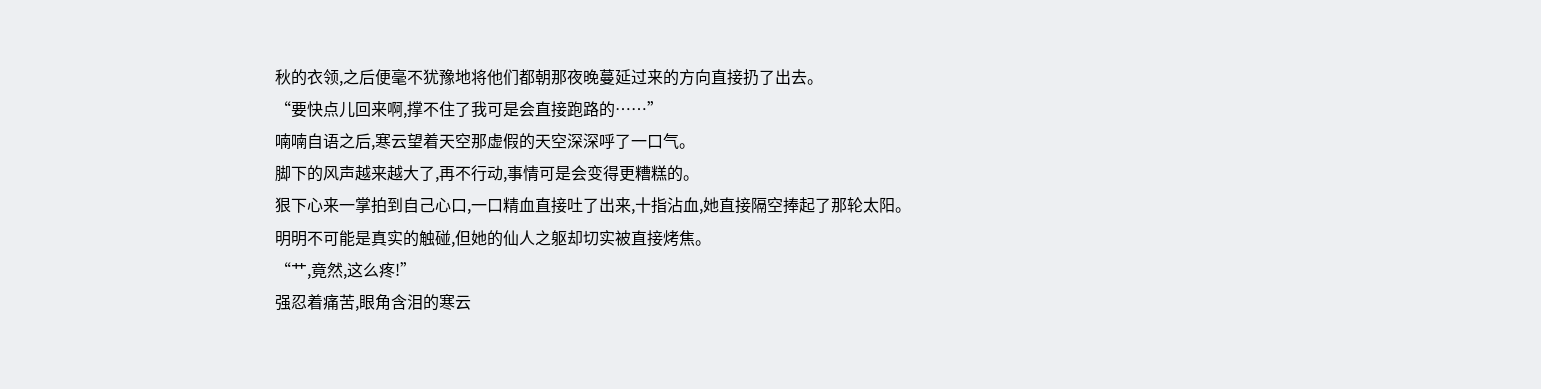秋的衣领,之后便毫不犹豫地将他们都朝那夜晚蔓延过来的方向直接扔了出去。
“要快点儿回来啊,撑不住了我可是会直接跑路的……”
喃喃自语之后,寒云望着天空那虚假的天空深深呼了一口气。
脚下的风声越来越大了,再不行动,事情可是会变得更糟糕的。
狠下心来一掌拍到自己心口,一口精血直接吐了出来,十指沾血,她直接隔空捧起了那轮太阳。
明明不可能是真实的触碰,但她的仙人之躯却切实被直接烤焦。
“艹,竟然,这么疼!”
强忍着痛苦,眼角含泪的寒云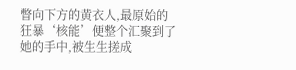瞥向下方的黄衣人,最原始的狂暴‘核能’便整个汇聚到了她的手中,被生生搓成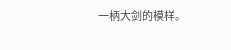一柄大剑的模样。